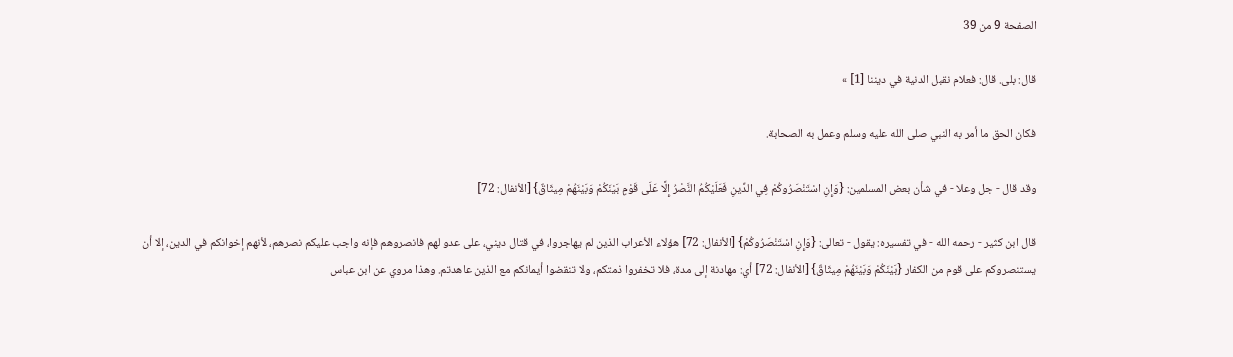الصفحة 9 من 39

قال: بلى. قال: فعلام نقبل الدنية في ديننا [1] »

فكان الحق ما أمر به النبي صلى الله عليه وسلم وعمل به الصحابة.

وقد قال - جل وعلا - في شأن بعض المسلمين: {وَإِنِ اسْتَنْصَرُوكُمْ فِي الدِّينِ فَعَلَيْكُمُ النَّصْرُ إِلَّا عَلَى قَوْمٍ بَيْنَكُمْ وَبَيْنَهُمْ مِيثَاقٌ} [الأنفال: 72]

قال ابن كثير - رحمه الله - في تفسيره: يقول - تعالى: {وَإِنِ اسْتَنْصَرُوكُمْ} [الأنفال: 72] هؤلاء الأعراب الذين لم يهاجروا، في قتال ديني، على عدو لهم فانصروهم فإنه واجب عليكم نصرهم، لأنهم إخوانكم في الدين، إلا أن يستنصروكم على قوم من الكفار {بَيْنَكُمْ وَبَيْنَهُمْ مِيثَاقٌ} [الأنفال: 72] أي: مهادنة إلى مدة، فلا تخفروا ذمتكم، ولا تنقضوا أيمانكم مع الذين عاهدتم. وهذا مروي عن ابن عباس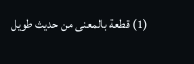(1) قطعة بالمعنى من حديث طويل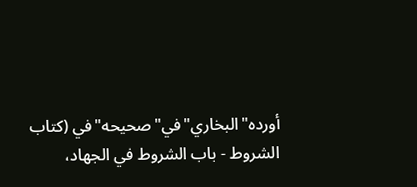أورده"البخاري"في"صحيحه"في (كتاب الشروط - باب الشروط في الجهاد،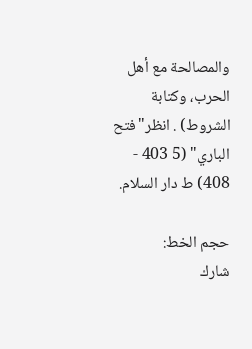والمصالحة مع أهل الحرب، وكتابة الشروط) . انظر"فتح الباري" (5 403 - 408) ط دار السلام.

حجم الخط:
شارك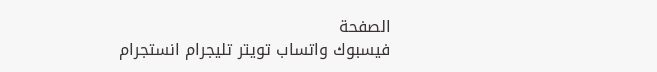الصفحة
فيسبوك واتساب تويتر تليجرام انستجرام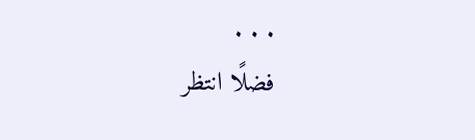. . .
فضلًا انتظر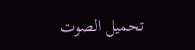تحميل الصوت